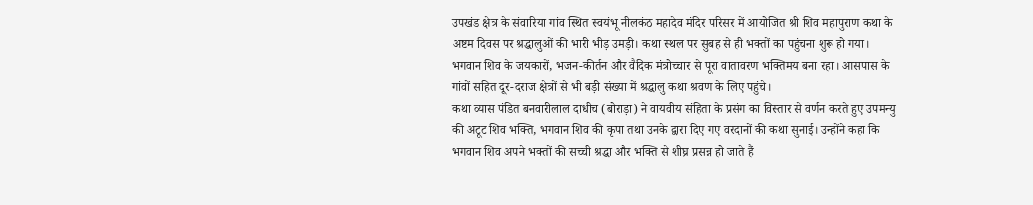उपखंड क्षेत्र के संवारिया गांव स्थित स्वयंभू नीलकंठ महादेव मंदिर परिसर में आयोजित श्री शिव महापुराण कथा के अष्टम दिवस पर श्रद्धालुओं की भारी भीड़ उमड़ी। कथा स्थल पर सुबह से ही भक्तों का पहुंचना शुरू हो गया। भगवान शिव के जयकारों, भजन-कीर्तन और वैदिक मंत्रोच्चार से पूरा वातावरण भक्तिमय बना रहा। आसपास के गांवों सहित दूर-दराज क्षेत्रों से भी बड़ी संख्या में श्रद्धालु कथा श्रवण के लिए पहुंचे।
कथा व्यास पंडित बनवारीलाल दाधीच (बोराड़ा) ने वायवीय संहिता के प्रसंग का विस्तार से वर्णन करते हुए उपमन्यु की अटूट शिव भक्ति, भगवान शिव की कृपा तथा उनके द्वारा दिए गए वरदानों की कथा सुनाई। उन्होंने कहा कि भगवान शिव अपने भक्तों की सच्ची श्रद्धा और भक्ति से शीघ्र प्रसन्न हो जाते हैं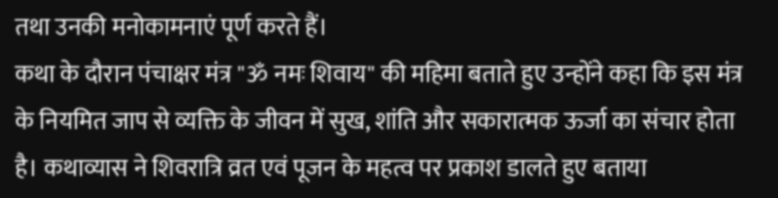तथा उनकी मनोकामनाएं पूर्ण करते हैं।
कथा के दौरान पंचाक्षर मंत्र "ॐ नमः शिवाय" की महिमा बताते हुए उन्होंने कहा कि इस मंत्र के नियमित जाप से व्यक्ति के जीवन में सुख, शांति और सकारात्मक ऊर्जा का संचार होता है। कथाव्यास ने शिवरात्रि व्रत एवं पूजन के महत्व पर प्रकाश डालते हुए बताया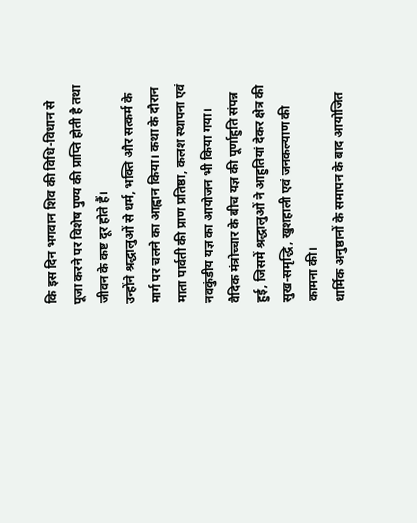कि इस दिन भगवान शिव की विधि-विधान से पूजा करने पर विशेष पुण्य की प्राप्ति होती है तथा जीवन के कष्ट दूर होते हैं।
उन्होंने श्रद्धालुओं से धर्म, भक्ति और सत्कर्म के मार्ग पर चलने का आह्वान किया। कथा के दौरान माता पार्वती की प्राण प्रतिष्ठा, कलश स्थापना एवं नवकुंडीय यज्ञ का आयोजन भी किया गया। वैदिक मंत्रोच्चार के बीच यज्ञ की पूर्णाहुति संपन्न हुई, जिसमें श्रद्धालुओं ने आहुतियां देकर क्षेत्र की सुख-समृद्धि, खुशहाली एवं जनकल्याण की कामना की।
धार्मिक अनुष्ठानों के समापन के बाद आयोजित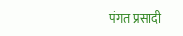पंगत प्रसादी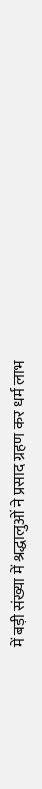में बड़ी संख्या में श्रद्धालुओं ने प्रसाद ग्रहण कर धर्म लाभ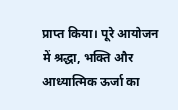प्राप्त किया। पूरे आयोजन में श्रद्धा, भक्ति और आध्यात्मिक ऊर्जा का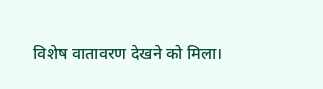विशेष वातावरण देखने को मिला।